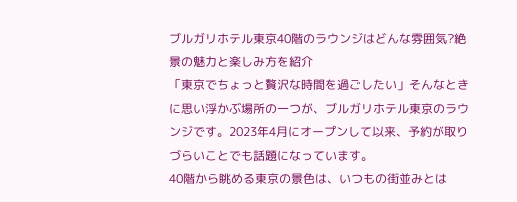ブルガリホテル東京40階のラウンジはどんな雰囲気?絶景の魅力と楽しみ方を紹介
「東京でちょっと贅沢な時間を過ごしたい」そんなときに思い浮かぶ場所の一つが、ブルガリホテル東京のラウンジです。2023年4月にオープンして以来、予約が取りづらいことでも話題になっています。
40階から眺める東京の景色は、いつもの街並みとは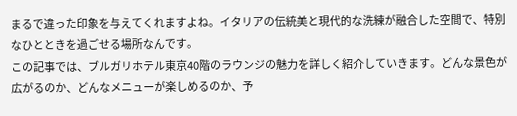まるで違った印象を与えてくれますよね。イタリアの伝統美と現代的な洗練が融合した空間で、特別なひとときを過ごせる場所なんです。
この記事では、ブルガリホテル東京40階のラウンジの魅力を詳しく紹介していきます。どんな景色が広がるのか、どんなメニューが楽しめるのか、予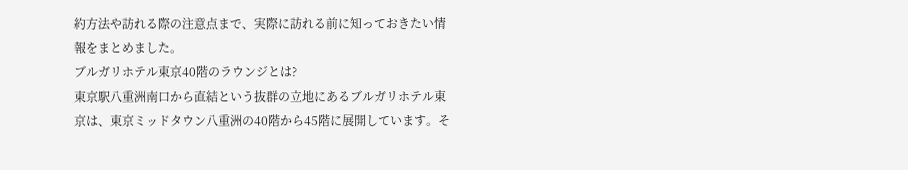約方法や訪れる際の注意点まで、実際に訪れる前に知っておきたい情報をまとめました。
ブルガリホテル東京40階のラウンジとは?
東京駅八重洲南口から直結という抜群の立地にあるブルガリホテル東京は、東京ミッドタウン八重洲の40階から45階に展開しています。そ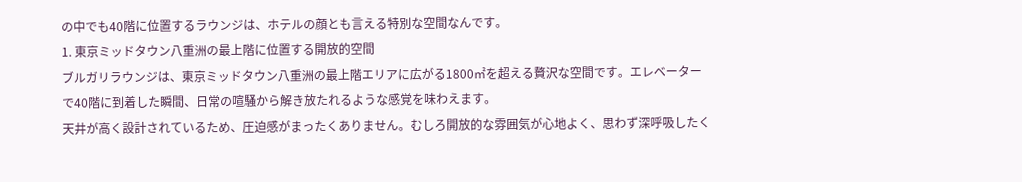の中でも40階に位置するラウンジは、ホテルの顔とも言える特別な空間なんです。
1. 東京ミッドタウン八重洲の最上階に位置する開放的空間
ブルガリラウンジは、東京ミッドタウン八重洲の最上階エリアに広がる1800㎡を超える贅沢な空間です。エレベーターで40階に到着した瞬間、日常の喧騒から解き放たれるような感覚を味わえます。
天井が高く設計されているため、圧迫感がまったくありません。むしろ開放的な雰囲気が心地よく、思わず深呼吸したく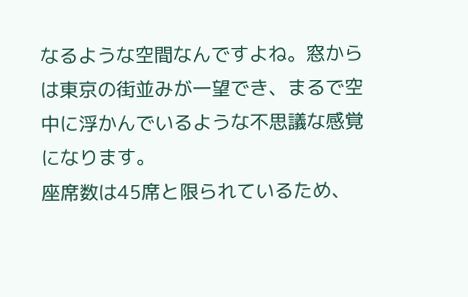なるような空間なんですよね。窓からは東京の街並みが一望でき、まるで空中に浮かんでいるような不思議な感覚になります。
座席数は45席と限られているため、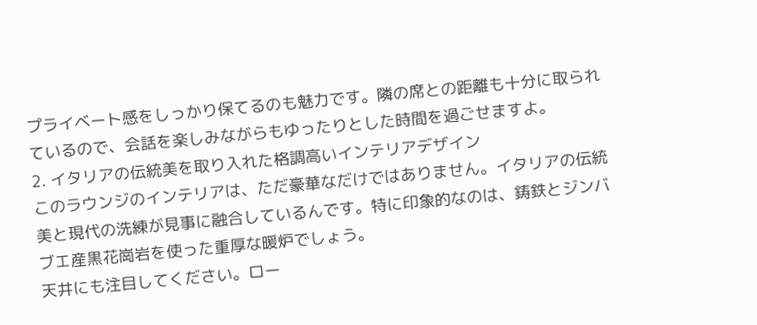プライベート感をしっかり保てるのも魅力です。隣の席との距離も十分に取られているので、会話を楽しみながらもゆったりとした時間を過ごせますよ。
2. イタリアの伝統美を取り入れた格調高いインテリアデザイン
このラウンジのインテリアは、ただ豪華なだけではありません。イタリアの伝統美と現代の洗練が見事に融合しているんです。特に印象的なのは、鋳鉄とジンバブエ産黒花崗岩を使った重厚な暖炉でしょう。
天井にも注目してください。ロー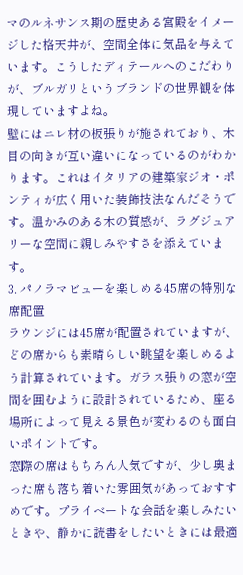マのルネサンス期の歴史ある宮殿をイメージした格天井が、空間全体に気品を与えています。こうしたディテールへのこだわりが、ブルガリというブランドの世界観を体現していますよね。
壁にはニレ材の板張りが施されており、木目の向きが互い違いになっているのがわかります。これはイタリアの建築家ジオ・ポンティが広く用いた装飾技法なんだそうです。温かみのある木の質感が、ラグジュアリーな空間に親しみやすさを添えています。
3. パノラマビューを楽しめる45席の特別な席配置
ラウンジには45席が配置されていますが、どの席からも素晴らしい眺望を楽しめるよう計算されています。ガラス張りの窓が空間を囲むように設計されているため、座る場所によって見える景色が変わるのも面白いポイントです。
窓際の席はもちろん人気ですが、少し奥まった席も落ち着いた雰囲気があっておすすめです。プライベートな会話を楽しみたいときや、静かに読書をしたいときには最適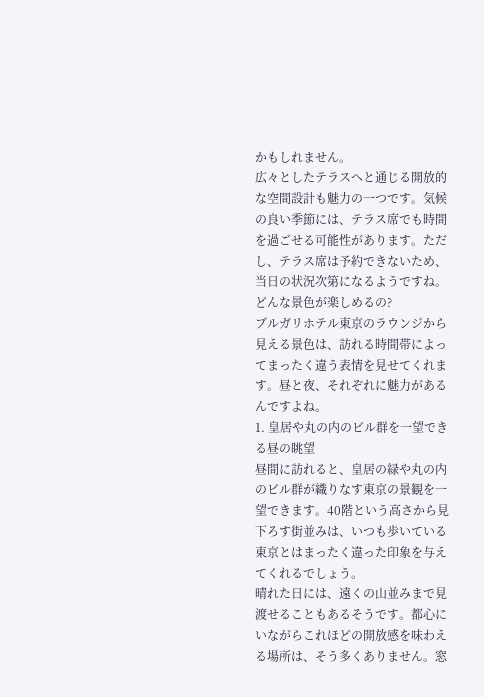かもしれません。
広々としたテラスへと通じる開放的な空間設計も魅力の一つです。気候の良い季節には、テラス席でも時間を過ごせる可能性があります。ただし、テラス席は予約できないため、当日の状況次第になるようですね。
どんな景色が楽しめるの?
ブルガリホテル東京のラウンジから見える景色は、訪れる時間帯によってまったく違う表情を見せてくれます。昼と夜、それぞれに魅力があるんですよね。
1. 皇居や丸の内のビル群を一望できる昼の眺望
昼間に訪れると、皇居の緑や丸の内のビル群が織りなす東京の景観を一望できます。40階という高さから見下ろす街並みは、いつも歩いている東京とはまったく違った印象を与えてくれるでしょう。
晴れた日には、遠くの山並みまで見渡せることもあるそうです。都心にいながらこれほどの開放感を味わえる場所は、そう多くありません。窓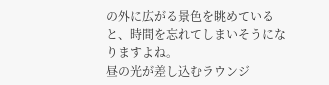の外に広がる景色を眺めていると、時間を忘れてしまいそうになりますよね。
昼の光が差し込むラウンジ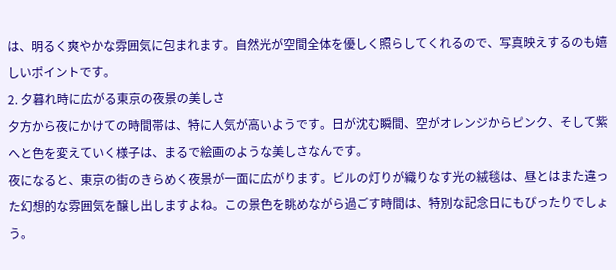は、明るく爽やかな雰囲気に包まれます。自然光が空間全体を優しく照らしてくれるので、写真映えするのも嬉しいポイントです。
2. 夕暮れ時に広がる東京の夜景の美しさ
夕方から夜にかけての時間帯は、特に人気が高いようです。日が沈む瞬間、空がオレンジからピンク、そして紫へと色を変えていく様子は、まるで絵画のような美しさなんです。
夜になると、東京の街のきらめく夜景が一面に広がります。ビルの灯りが織りなす光の絨毯は、昼とはまた違った幻想的な雰囲気を醸し出しますよね。この景色を眺めながら過ごす時間は、特別な記念日にもぴったりでしょう。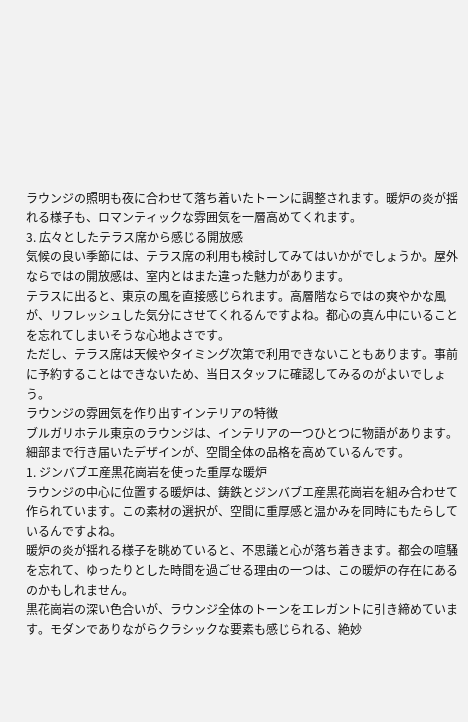ラウンジの照明も夜に合わせて落ち着いたトーンに調整されます。暖炉の炎が揺れる様子も、ロマンティックな雰囲気を一層高めてくれます。
3. 広々としたテラス席から感じる開放感
気候の良い季節には、テラス席の利用も検討してみてはいかがでしょうか。屋外ならではの開放感は、室内とはまた違った魅力があります。
テラスに出ると、東京の風を直接感じられます。高層階ならではの爽やかな風が、リフレッシュした気分にさせてくれるんですよね。都心の真ん中にいることを忘れてしまいそうな心地よさです。
ただし、テラス席は天候やタイミング次第で利用できないこともあります。事前に予約することはできないため、当日スタッフに確認してみるのがよいでしょう。
ラウンジの雰囲気を作り出すインテリアの特徴
ブルガリホテル東京のラウンジは、インテリアの一つひとつに物語があります。細部まで行き届いたデザインが、空間全体の品格を高めているんです。
1. ジンバブエ産黒花崗岩を使った重厚な暖炉
ラウンジの中心に位置する暖炉は、鋳鉄とジンバブエ産黒花崗岩を組み合わせて作られています。この素材の選択が、空間に重厚感と温かみを同時にもたらしているんですよね。
暖炉の炎が揺れる様子を眺めていると、不思議と心が落ち着きます。都会の喧騒を忘れて、ゆったりとした時間を過ごせる理由の一つは、この暖炉の存在にあるのかもしれません。
黒花崗岩の深い色合いが、ラウンジ全体のトーンをエレガントに引き締めています。モダンでありながらクラシックな要素も感じられる、絶妙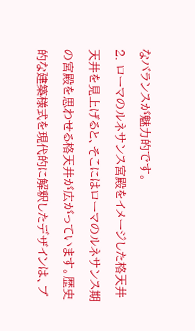なバランスが魅力的です。
2. ローマのルネサンス宮殿をイメージした格天井
天井を見上げると、そこにはローマのルネサンス期の宮殿を思わせる格天井が広がっています。歴史的な建築様式を現代的に解釈したデザインは、ブ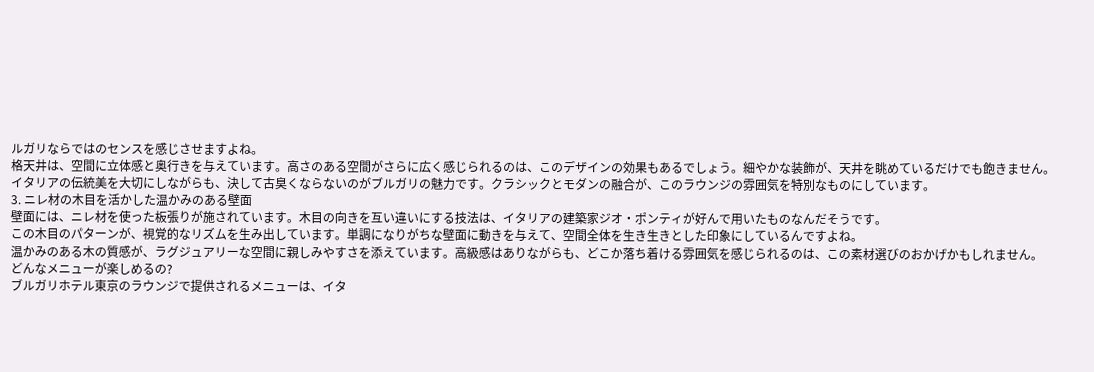ルガリならではのセンスを感じさせますよね。
格天井は、空間に立体感と奥行きを与えています。高さのある空間がさらに広く感じられるのは、このデザインの効果もあるでしょう。細やかな装飾が、天井を眺めているだけでも飽きません。
イタリアの伝統美を大切にしながらも、決して古臭くならないのがブルガリの魅力です。クラシックとモダンの融合が、このラウンジの雰囲気を特別なものにしています。
3. ニレ材の木目を活かした温かみのある壁面
壁面には、ニレ材を使った板張りが施されています。木目の向きを互い違いにする技法は、イタリアの建築家ジオ・ポンティが好んで用いたものなんだそうです。
この木目のパターンが、視覚的なリズムを生み出しています。単調になりがちな壁面に動きを与えて、空間全体を生き生きとした印象にしているんですよね。
温かみのある木の質感が、ラグジュアリーな空間に親しみやすさを添えています。高級感はありながらも、どこか落ち着ける雰囲気を感じられるのは、この素材選びのおかげかもしれません。
どんなメニューが楽しめるの?
ブルガリホテル東京のラウンジで提供されるメニューは、イタ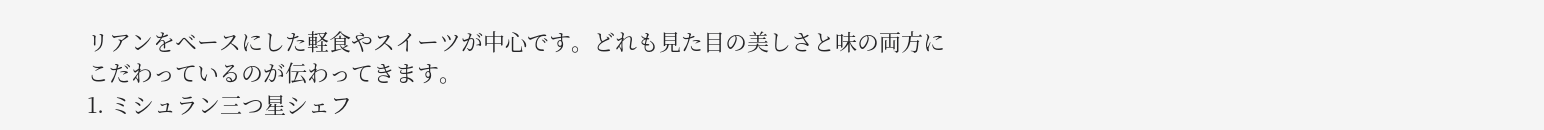リアンをベースにした軽食やスイーツが中心です。どれも見た目の美しさと味の両方にこだわっているのが伝わってきます。
1. ミシュラン三つ星シェフ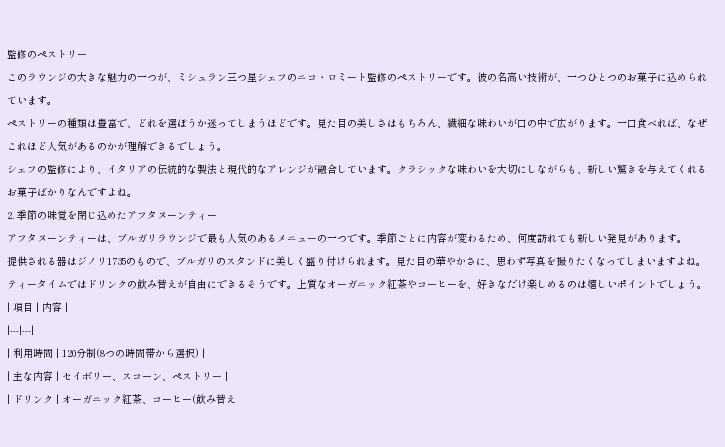監修のペストリー
このラウンジの大きな魅力の一つが、ミシュラン三つ星シェフのニコ・ロミート監修のペストリーです。彼の名高い技術が、一つひとつのお菓子に込められています。
ペストリーの種類は豊富で、どれを選ぼうか迷ってしまうほどです。見た目の美しさはもちろん、繊細な味わいが口の中で広がります。一口食べれば、なぜこれほど人気があるのかが理解できるでしょう。
シェフの監修により、イタリアの伝統的な製法と現代的なアレンジが融合しています。クラシックな味わいを大切にしながらも、新しい驚きを与えてくれるお菓子ばかりなんですよね。
2. 季節の味覚を閉じ込めたアフタヌーンティー
アフタヌーンティーは、ブルガリラウンジで最も人気のあるメニューの一つです。季節ごとに内容が変わるため、何度訪れても新しい発見があります。
提供される器はジノリ1735のもので、ブルガリのスタンドに美しく盛り付けられます。見た目の華やかさに、思わず写真を撮りたくなってしまいますよね。
ティータイムではドリンクの飲み替えが自由にできるそうです。上質なオーガニック紅茶やコーヒーを、好きなだけ楽しめるのは嬉しいポイントでしょう。
| 項目 | 内容 |
|---|---|
| 利用時間 | 120分制(8つの時間帯から選択) |
| 主な内容 | セイボリー、スコーン、ペストリー |
| ドリンク | オーガニック紅茶、コーヒー(飲み替え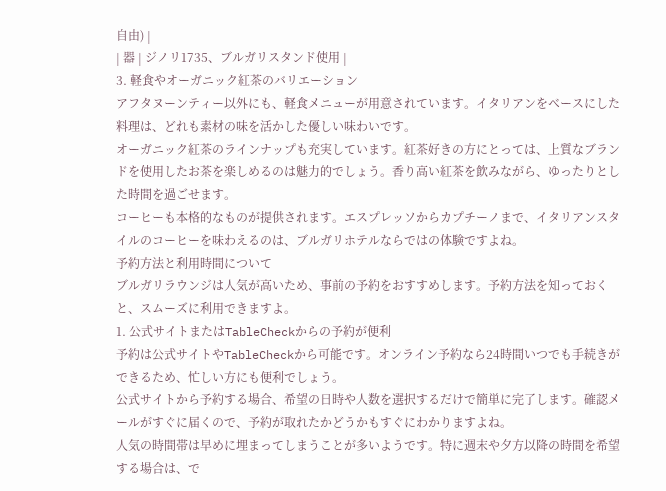自由) |
| 器 | ジノリ1735、ブルガリスタンド使用 |
3. 軽食やオーガニック紅茶のバリエーション
アフタヌーンティー以外にも、軽食メニューが用意されています。イタリアンをベースにした料理は、どれも素材の味を活かした優しい味わいです。
オーガニック紅茶のラインナップも充実しています。紅茶好きの方にとっては、上質なブランドを使用したお茶を楽しめるのは魅力的でしょう。香り高い紅茶を飲みながら、ゆったりとした時間を過ごせます。
コーヒーも本格的なものが提供されます。エスプレッソからカプチーノまで、イタリアンスタイルのコーヒーを味わえるのは、ブルガリホテルならではの体験ですよね。
予約方法と利用時間について
ブルガリラウンジは人気が高いため、事前の予約をおすすめします。予約方法を知っておくと、スムーズに利用できますよ。
1. 公式サイトまたはTableCheckからの予約が便利
予約は公式サイトやTableCheckから可能です。オンライン予約なら24時間いつでも手続きができるため、忙しい方にも便利でしょう。
公式サイトから予約する場合、希望の日時や人数を選択するだけで簡単に完了します。確認メールがすぐに届くので、予約が取れたかどうかもすぐにわかりますよね。
人気の時間帯は早めに埋まってしまうことが多いようです。特に週末や夕方以降の時間を希望する場合は、で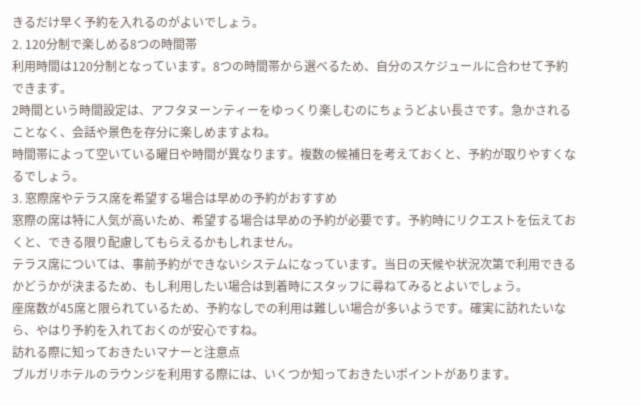きるだけ早く予約を入れるのがよいでしょう。
2. 120分制で楽しめる8つの時間帯
利用時間は120分制となっています。8つの時間帯から選べるため、自分のスケジュールに合わせて予約できます。
2時間という時間設定は、アフタヌーンティーをゆっくり楽しむのにちょうどよい長さです。急かされることなく、会話や景色を存分に楽しめますよね。
時間帯によって空いている曜日や時間が異なります。複数の候補日を考えておくと、予約が取りやすくなるでしょう。
3. 窓際席やテラス席を希望する場合は早めの予約がおすすめ
窓際の席は特に人気が高いため、希望する場合は早めの予約が必要です。予約時にリクエストを伝えておくと、できる限り配慮してもらえるかもしれません。
テラス席については、事前予約ができないシステムになっています。当日の天候や状況次第で利用できるかどうかが決まるため、もし利用したい場合は到着時にスタッフに尋ねてみるとよいでしょう。
座席数が45席と限られているため、予約なしでの利用は難しい場合が多いようです。確実に訪れたいなら、やはり予約を入れておくのが安心ですね。
訪れる際に知っておきたいマナーと注意点
ブルガリホテルのラウンジを利用する際には、いくつか知っておきたいポイントがあります。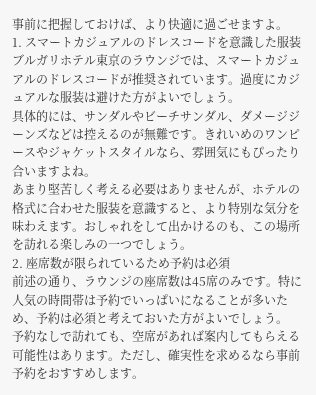事前に把握しておけば、より快適に過ごせますよ。
1. スマートカジュアルのドレスコードを意識した服装
ブルガリホテル東京のラウンジでは、スマートカジュアルのドレスコードが推奨されています。過度にカジュアルな服装は避けた方がよいでしょう。
具体的には、サンダルやビーチサンダル、ダメージジーンズなどは控えるのが無難です。きれいめのワンピースやジャケットスタイルなら、雰囲気にもぴったり合いますよね。
あまり堅苦しく考える必要はありませんが、ホテルの格式に合わせた服装を意識すると、より特別な気分を味わえます。おしゃれをして出かけるのも、この場所を訪れる楽しみの一つでしょう。
2. 座席数が限られているため予約は必須
前述の通り、ラウンジの座席数は45席のみです。特に人気の時間帯は予約でいっぱいになることが多いため、予約は必須と考えておいた方がよいでしょう。
予約なしで訪れても、空席があれば案内してもらえる可能性はあります。ただし、確実性を求めるなら事前予約をおすすめします。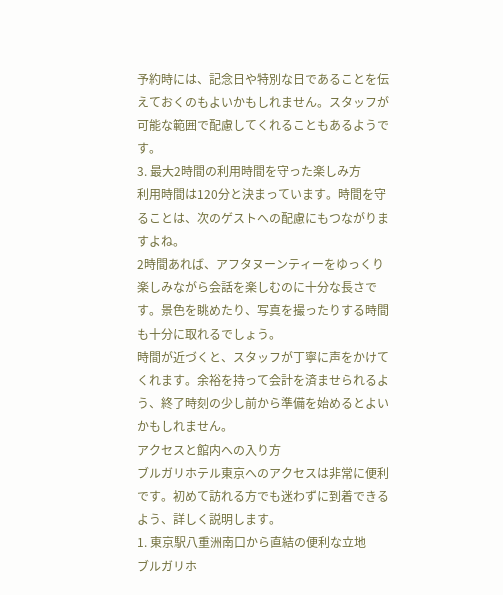予約時には、記念日や特別な日であることを伝えておくのもよいかもしれません。スタッフが可能な範囲で配慮してくれることもあるようです。
3. 最大2時間の利用時間を守った楽しみ方
利用時間は120分と決まっています。時間を守ることは、次のゲストへの配慮にもつながりますよね。
2時間あれば、アフタヌーンティーをゆっくり楽しみながら会話を楽しむのに十分な長さです。景色を眺めたり、写真を撮ったりする時間も十分に取れるでしょう。
時間が近づくと、スタッフが丁寧に声をかけてくれます。余裕を持って会計を済ませられるよう、終了時刻の少し前から準備を始めるとよいかもしれません。
アクセスと館内への入り方
ブルガリホテル東京へのアクセスは非常に便利です。初めて訪れる方でも迷わずに到着できるよう、詳しく説明します。
1. 東京駅八重洲南口から直結の便利な立地
ブルガリホ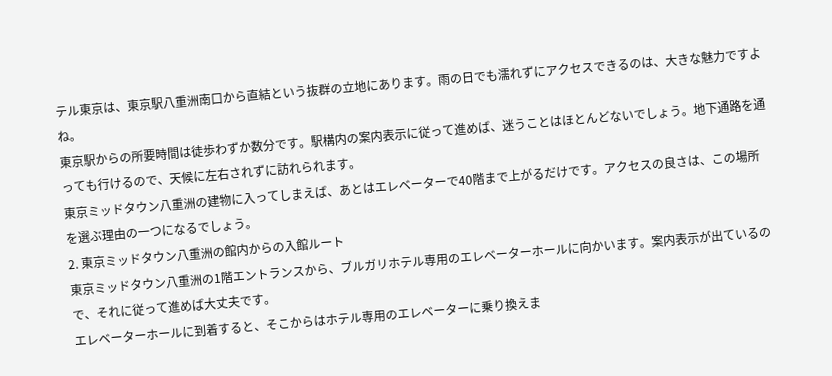テル東京は、東京駅八重洲南口から直結という抜群の立地にあります。雨の日でも濡れずにアクセスできるのは、大きな魅力ですよね。
東京駅からの所要時間は徒歩わずか数分です。駅構内の案内表示に従って進めば、迷うことはほとんどないでしょう。地下通路を通っても行けるので、天候に左右されずに訪れられます。
東京ミッドタウン八重洲の建物に入ってしまえば、あとはエレベーターで40階まで上がるだけです。アクセスの良さは、この場所を選ぶ理由の一つになるでしょう。
2. 東京ミッドタウン八重洲の館内からの入館ルート
東京ミッドタウン八重洲の1階エントランスから、ブルガリホテル専用のエレベーターホールに向かいます。案内表示が出ているので、それに従って進めば大丈夫です。
エレベーターホールに到着すると、そこからはホテル専用のエレベーターに乗り換えま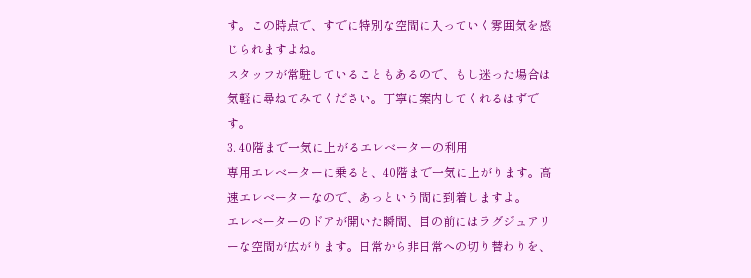す。この時点で、すでに特別な空間に入っていく雰囲気を感じられますよね。
スタッフが常駐していることもあるので、もし迷った場合は気軽に尋ねてみてください。丁寧に案内してくれるはずです。
3. 40階まで一気に上がるエレベーターの利用
専用エレベーターに乗ると、40階まで一気に上がります。高速エレベーターなので、あっという間に到着しますよ。
エレベーターのドアが開いた瞬間、目の前にはラグジュアリーな空間が広がります。日常から非日常への切り替わりを、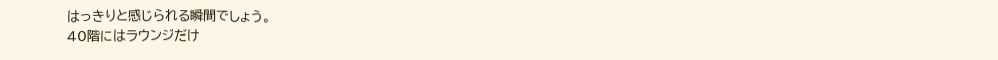はっきりと感じられる瞬間でしょう。
40階にはラウンジだけ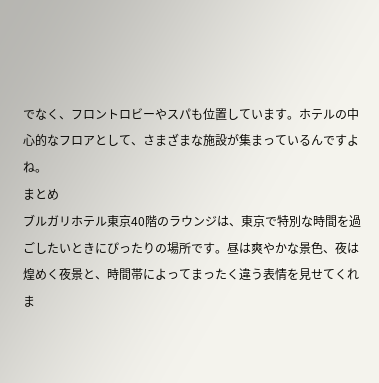でなく、フロントロビーやスパも位置しています。ホテルの中心的なフロアとして、さまざまな施設が集まっているんですよね。
まとめ
ブルガリホテル東京40階のラウンジは、東京で特別な時間を過ごしたいときにぴったりの場所です。昼は爽やかな景色、夜は煌めく夜景と、時間帯によってまったく違う表情を見せてくれま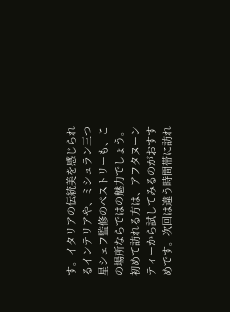す。イタリアの伝統美を感じられるインテリアや、ミシュラン三つ星シェフ監修のペストリーも、この場所ならではの魅力でしょう。
初めて訪れる方は、アフタヌーンティーから試してみるのがおすすめです。次回は違う時間帯に訪れ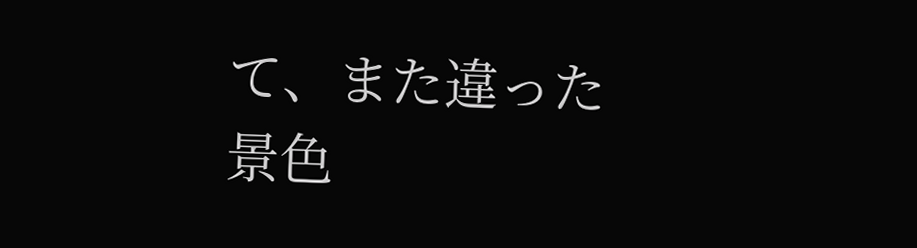て、また違った景色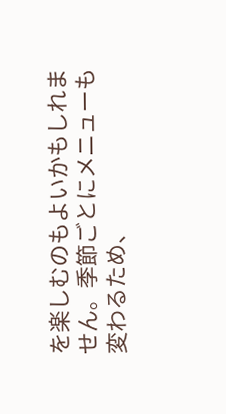を楽しむのもよいかもしれません。季節ごとにメニューも変わるため、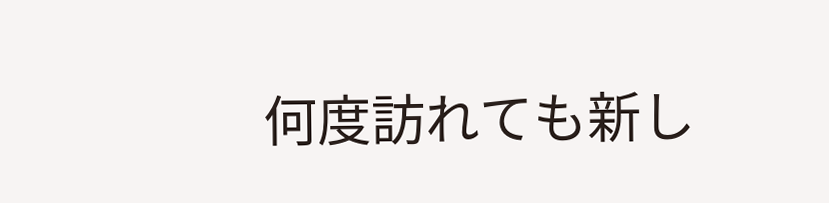何度訪れても新し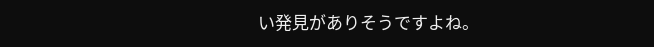い発見がありそうですよね。